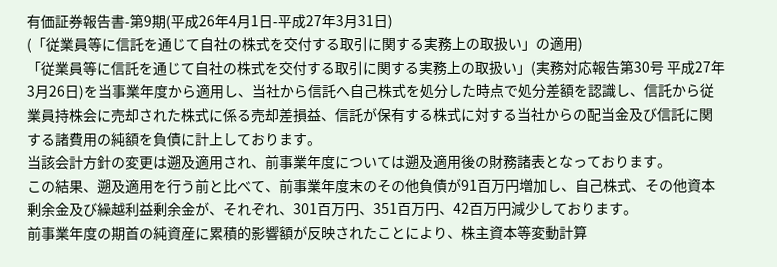有価証券報告書-第9期(平成26年4月1日-平成27年3月31日)
(「従業員等に信託を通じて自社の株式を交付する取引に関する実務上の取扱い」の適用)
「従業員等に信託を通じて自社の株式を交付する取引に関する実務上の取扱い」(実務対応報告第30号 平成27年3月26日)を当事業年度から適用し、当社から信託へ自己株式を処分した時点で処分差額を認識し、信託から従業員持株会に売却された株式に係る売却差損益、信託が保有する株式に対する当社からの配当金及び信託に関する諸費用の純額を負債に計上しております。
当該会計方針の変更は遡及適用され、前事業年度については遡及適用後の財務諸表となっております。
この結果、遡及適用を行う前と比べて、前事業年度末のその他負債が91百万円増加し、自己株式、その他資本剰余金及び繰越利益剰余金が、それぞれ、301百万円、351百万円、42百万円減少しております。
前事業年度の期首の純資産に累積的影響額が反映されたことにより、株主資本等変動計算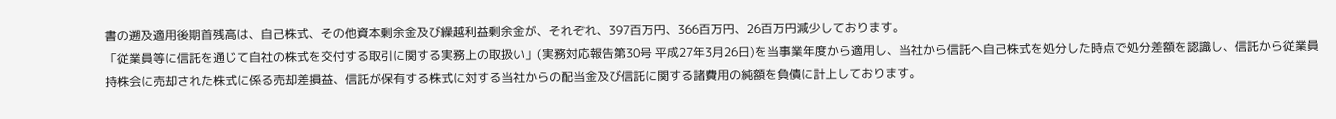書の遡及適用後期首残高は、自己株式、その他資本剰余金及び繰越利益剰余金が、それぞれ、397百万円、366百万円、26百万円減少しております。
「従業員等に信託を通じて自社の株式を交付する取引に関する実務上の取扱い」(実務対応報告第30号 平成27年3月26日)を当事業年度から適用し、当社から信託へ自己株式を処分した時点で処分差額を認識し、信託から従業員持株会に売却された株式に係る売却差損益、信託が保有する株式に対する当社からの配当金及び信託に関する諸費用の純額を負債に計上しております。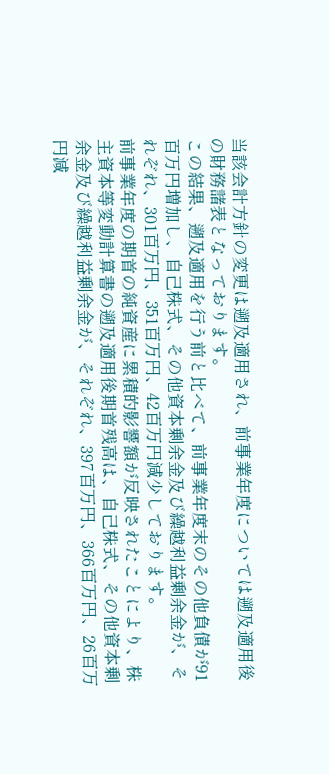当該会計方針の変更は遡及適用され、前事業年度については遡及適用後の財務諸表となっております。
この結果、遡及適用を行う前と比べて、前事業年度末のその他負債が91百万円増加し、自己株式、その他資本剰余金及び繰越利益剰余金が、それぞれ、301百万円、351百万円、42百万円減少しております。
前事業年度の期首の純資産に累積的影響額が反映されたことにより、株主資本等変動計算書の遡及適用後期首残高は、自己株式、その他資本剰余金及び繰越利益剰余金が、それぞれ、397百万円、366百万円、26百万円減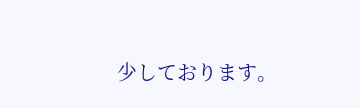少しております。